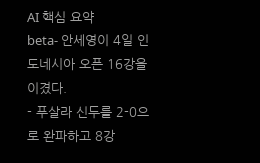AI 핵심 요약
beta- 안세영이 4일 인도네시아 오픈 16강을 이겼다.
- 푸살라 신두를 2-0으로 완파하고 8강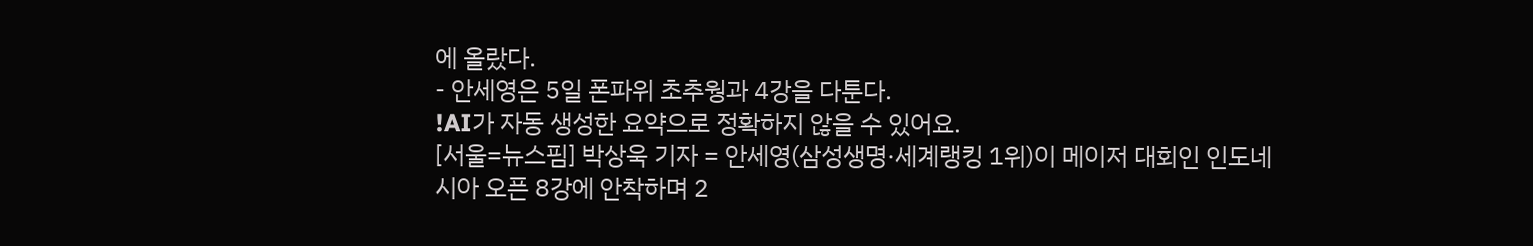에 올랐다.
- 안세영은 5일 폰파위 초추웡과 4강을 다툰다.
!AI가 자동 생성한 요약으로 정확하지 않을 수 있어요.
[서울=뉴스핌] 박상욱 기자 = 안세영(삼성생명·세계랭킹 1위)이 메이저 대회인 인도네시아 오픈 8강에 안착하며 2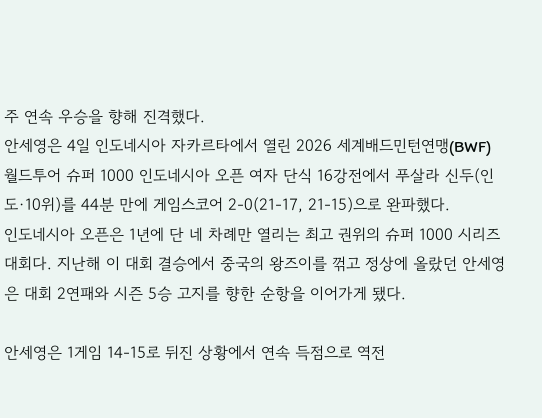주 연속 우승을 향해 진격했다.
안세영은 4일 인도네시아 자카르타에서 열린 2026 세계배드민턴연맹(BWF) 월드투어 슈퍼 1000 인도네시아 오픈 여자 단식 16강전에서 푸살라 신두(인도·10위)를 44분 만에 게임스코어 2-0(21-17, 21-15)으로 완파했다.
인도네시아 오픈은 1년에 단 네 차례만 열리는 최고 권위의 슈퍼 1000 시리즈 대회다. 지난해 이 대회 결승에서 중국의 왕즈이를 꺾고 정상에 올랐던 안세영은 대회 2연패와 시즌 5승 고지를 향한 순항을 이어가게 됐다.

안세영은 1게임 14-15로 뒤진 상황에서 연속 득점으로 역전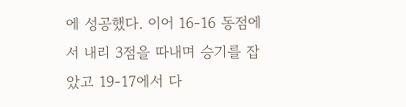에 성공했다. 이어 16-16 동점에서 내리 3점을 따내며 승기를 잡았고 19-17에서 다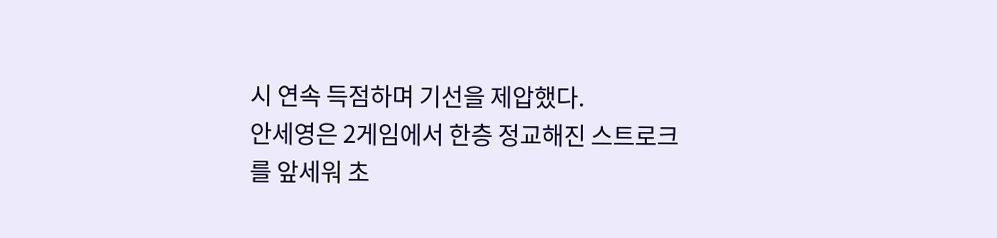시 연속 득점하며 기선을 제압했다.
안세영은 2게임에서 한층 정교해진 스트로크를 앞세워 초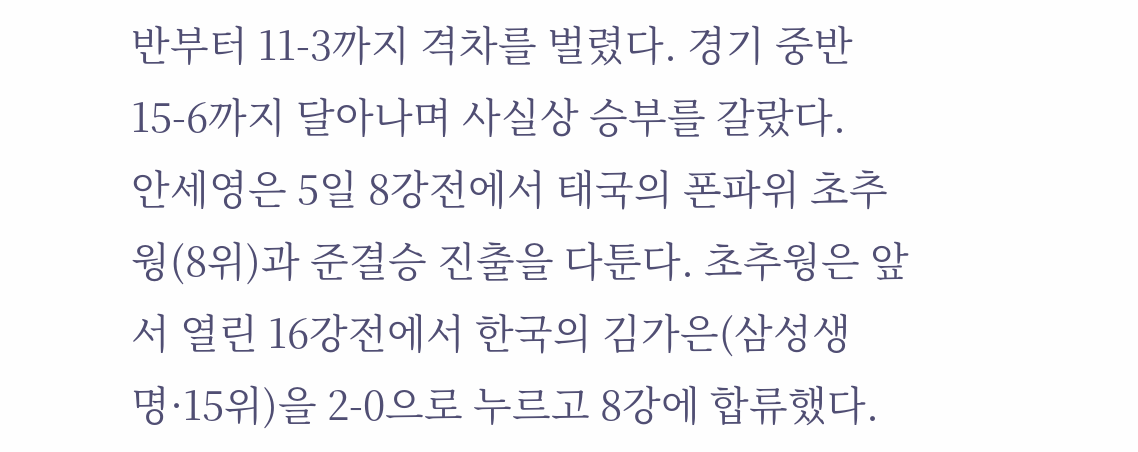반부터 11-3까지 격차를 벌렸다. 경기 중반 15-6까지 달아나며 사실상 승부를 갈랐다.
안세영은 5일 8강전에서 태국의 폰파위 초추웡(8위)과 준결승 진출을 다툰다. 초추웡은 앞서 열린 16강전에서 한국의 김가은(삼성생명·15위)을 2-0으로 누르고 8강에 합류했다.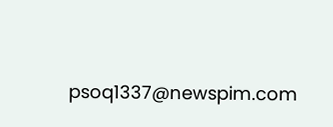psoq1337@newspim.com